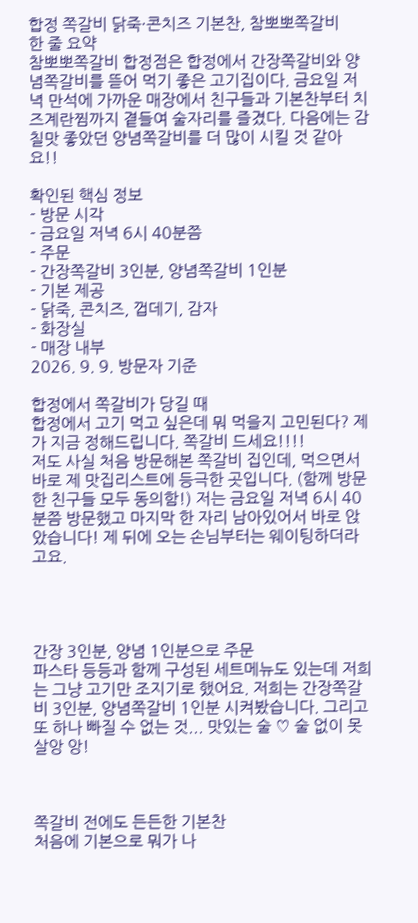합정 쪽갈비 닭죽·콘치즈 기본찬, 참뽀뽀쪽갈비
한 줄 요약
참뽀뽀쪽갈비 합정점은 합정에서 간장쪽갈비와 양념쪽갈비를 뜯어 먹기 좋은 고기집이다. 금요일 저녁 만석에 가까운 매장에서 친구들과 기본찬부터 치즈계란찜까지 곁들여 술자리를 즐겼다. 다음에는 감칠맛 좋았던 양념쪽갈비를 더 많이 시킬 것 같아요!!

확인된 핵심 정보
- 방문 시각
- 금요일 저녁 6시 40분쯤
- 주문
- 간장쪽갈비 3인분, 양념쪽갈비 1인분
- 기본 제공
- 닭죽, 콘치즈, 껍데기, 감자
- 화장실
- 매장 내부
2026. 9. 9. 방문자 기준

합정에서 쪽갈비가 당길 때
합정에서 고기 먹고 싶은데 뭐 먹을지 고민된다? 제가 지금 정해드립니다. 쪽갈비 드세요!!!!
저도 사실 처음 방문해본 쪽갈비 집인데, 먹으면서 바로 제 맛집리스트에 등극한 곳입니다. (함께 방문한 친구들 모두 동의함!) 저는 금요일 저녁 6시 40분쯤 방문했고 마지막 한 자리 남아있어서 바로 앉았습니다! 제 뒤에 오는 손님부터는 웨이팅하더라고요.




간장 3인분, 양념 1인분으로 주문
파스타 등등과 함께 구성된 세트메뉴도 있는데 저희는 그냥 고기만 조지기로 했어요. 저희는 간장쪽갈비 3인분, 양념쪽갈비 1인분 시켜봤습니다. 그리고 또 하나 빠질 수 없는 것... 맛있는 술 ♡ 술 없이 못살앙 앙!



쪽갈비 전에도 든든한 기본찬
처음에 기본으로 뭐가 나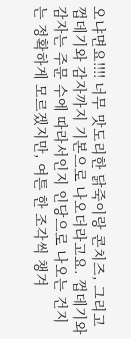오냐면요!!!! 너무 맛도리한 닭죽이랑 콘치즈, 그리고 껍데기와 감자까지 기본으로 나오더라고요. 껍데기와 감자는 주문 수에 따라서인지 인당으로 나오는 건지는 정확하게 모르겠지만, 여튼 한 조각씩 챙겨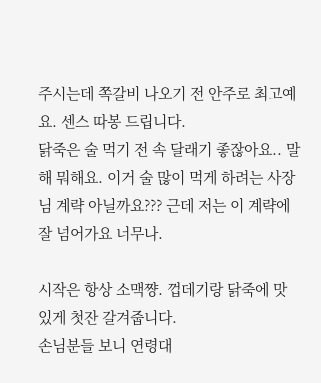주시는데 쪽갈비 나오기 전 안주로 최고예요. 센스 따봉 드립니다.
닭죽은 술 먹기 전 속 달래기 좋잖아요.. 말해 뭐해요. 이거 술 많이 먹게 하려는 사장님 계략 아닐까요??? 근데 저는 이 계략에 잘 넘어가요 너무나.

시작은 항상 소맥쨩. 껍데기랑 닭죽에 맛있게 첫잔 갈겨줍니다.
손님분들 보니 연령대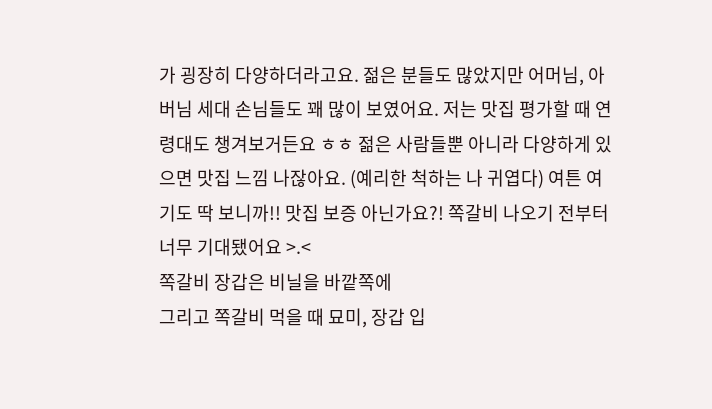가 굉장히 다양하더라고요. 젊은 분들도 많았지만 어머님, 아버님 세대 손님들도 꽤 많이 보였어요. 저는 맛집 평가할 때 연령대도 챙겨보거든요 ㅎㅎ 젊은 사람들뿐 아니라 다양하게 있으면 맛집 느낌 나잖아요. (예리한 척하는 나 귀엽다) 여튼 여기도 딱 보니까!! 맛집 보증 아닌가요?! 쪽갈비 나오기 전부터 너무 기대됐어요 >.<
쪽갈비 장갑은 비닐을 바깥쪽에
그리고 쪽갈비 먹을 때 묘미, 장갑 입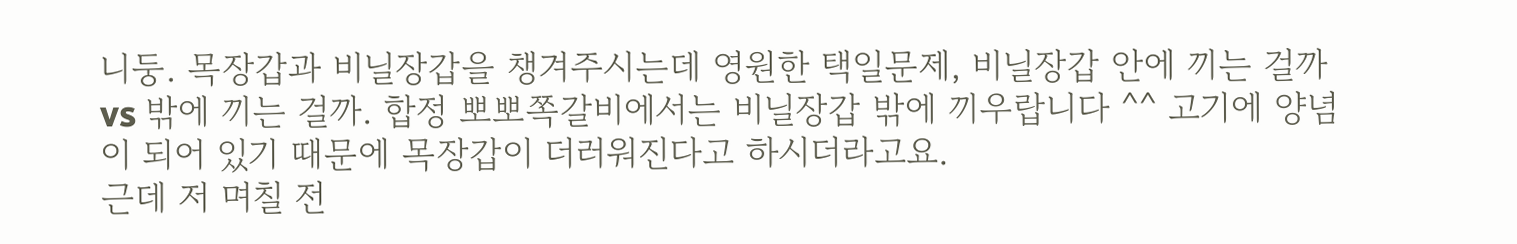니둥. 목장갑과 비닐장갑을 챙겨주시는데 영원한 택일문제, 비닐장갑 안에 끼는 걸까 vs 밖에 끼는 걸까. 합정 뽀뽀쪽갈비에서는 비닐장갑 밖에 끼우랍니다 ^^ 고기에 양념이 되어 있기 때문에 목장갑이 더러워진다고 하시더라고요.
근데 저 며칠 전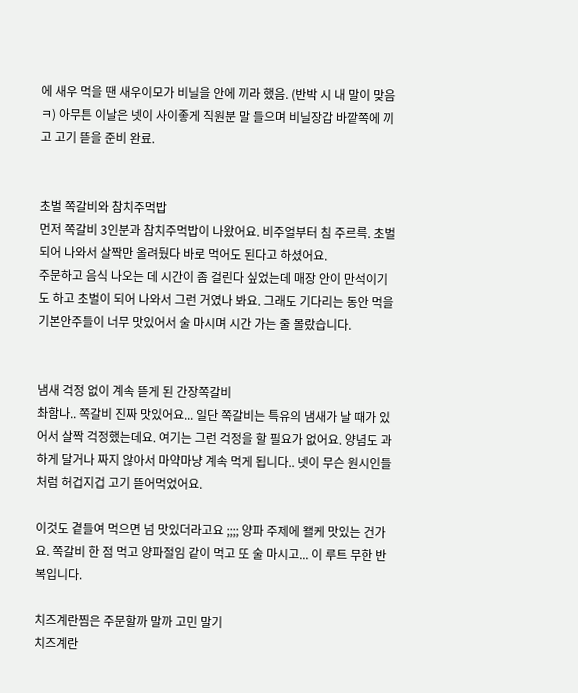에 새우 먹을 땐 새우이모가 비닐을 안에 끼라 했음. (반박 시 내 말이 맞음ㅋ) 아무튼 이날은 넷이 사이좋게 직원분 말 들으며 비닐장갑 바깥쪽에 끼고 고기 뜯을 준비 완료.


초벌 쪽갈비와 참치주먹밥
먼저 쪽갈비 3인분과 참치주먹밥이 나왔어요. 비주얼부터 침 주르륵. 초벌 되어 나와서 살짝만 올려뒀다 바로 먹어도 된다고 하셨어요.
주문하고 음식 나오는 데 시간이 좀 걸린다 싶었는데 매장 안이 만석이기도 하고 초벌이 되어 나와서 그런 거였나 봐요. 그래도 기다리는 동안 먹을 기본안주들이 너무 맛있어서 술 마시며 시간 가는 줄 몰랐습니다.


냄새 걱정 없이 계속 뜯게 된 간장쪽갈비
촤함나.. 쪽갈비 진짜 맛있어요... 일단 쪽갈비는 특유의 냄새가 날 때가 있어서 살짝 걱정했는데요. 여기는 그런 걱정을 할 필요가 없어요. 양념도 과하게 달거나 짜지 않아서 마약마냥 계속 먹게 됩니다.. 넷이 무슨 원시인들처럼 허겁지겁 고기 뜯어먹었어요.

이것도 곁들여 먹으면 넘 맛있더라고요 ;;;; 양파 주제에 왤케 맛있는 건가요. 쪽갈비 한 점 먹고 양파절임 같이 먹고 또 술 마시고... 이 루트 무한 반복입니다.

치즈계란찜은 주문할까 말까 고민 말기
치즈계란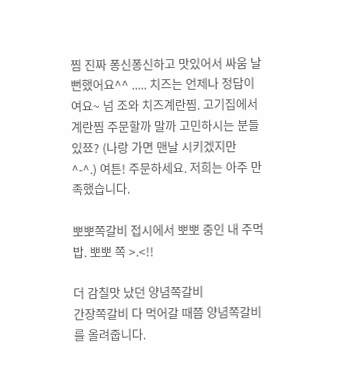찜 진짜 퐁신퐁신하고 맛있어서 싸움 날 뻔했어요^^ ..... 치즈는 언제나 정답이여요~ 넘 조와 치즈계란찜. 고기집에서 계란찜 주문할까 말까 고민하시는 분들 있쬬? (나랑 가면 맨날 시키겠지만 ^-^.) 여튼! 주문하세요. 저희는 아주 만족했습니다.

뽀뽀쪽갈비 접시에서 뽀뽀 중인 내 주먹밥. 뽀뽀 쪽 >.<!!

더 감칠맛 났던 양념쪽갈비
간장쪽갈비 다 먹어갈 때쯤 양념쪽갈비를 올려줍니다.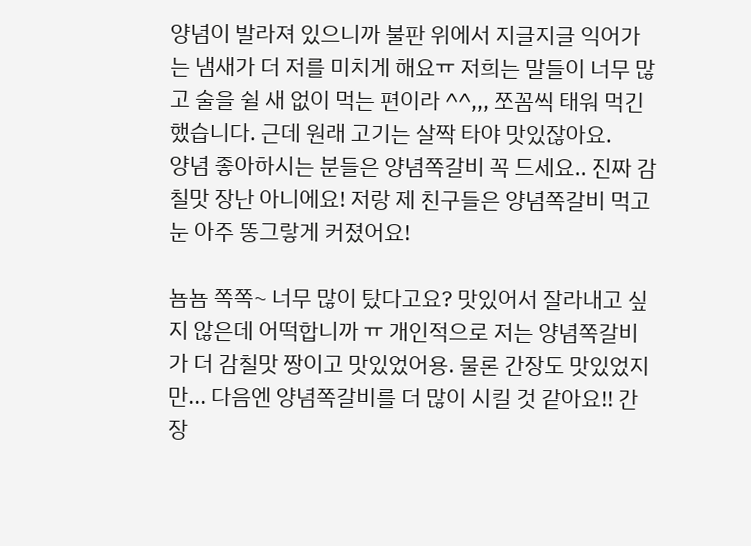양념이 발라져 있으니까 불판 위에서 지글지글 익어가는 냄새가 더 저를 미치게 해요ㅠ 저희는 말들이 너무 많고 술을 쉴 새 없이 먹는 편이라 ^^,,, 쪼꼼씩 태워 먹긴 했습니다. 근데 원래 고기는 살짝 타야 맛있잖아요.
양념 좋아하시는 분들은 양념쪽갈비 꼭 드세요.. 진짜 감칠맛 장난 아니에요! 저랑 제 친구들은 양념쪽갈비 먹고 눈 아주 똥그랗게 커졌어요!

뇸뇸 쪽쪽~ 너무 많이 탔다고요? 맛있어서 잘라내고 싶지 않은데 어떡합니까 ㅠ 개인적으로 저는 양념쪽갈비가 더 감칠맛 짱이고 맛있었어용. 물론 간장도 맛있었지만... 다음엔 양념쪽갈비를 더 많이 시킬 것 같아요!! 간장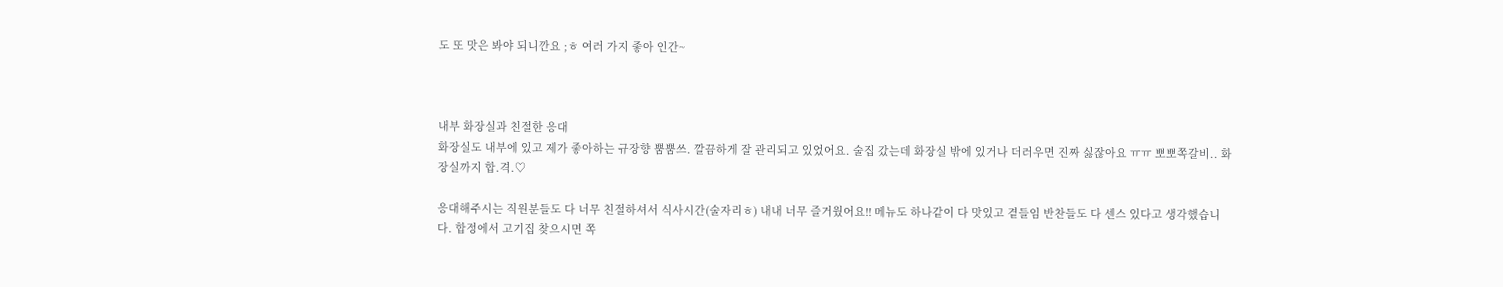도 또 맛은 봐야 되니깐요 ;ㅎ 여러 가지 좋아 인간~



내부 화장실과 친절한 응대
화장실도 내부에 있고 제가 좋아하는 규장향 뿜뿜쓰. 깔끔하게 잘 관리되고 있었어요. 술집 갔는데 화장실 밖에 있거나 더러우면 진짜 싫잖아요 ㅠㅠ 뽀뽀쪽갈비.. 화장실까지 합.격.♡

응대해주시는 직원분들도 다 너무 친절하셔서 식사시간(술자리ㅎ) 내내 너무 즐거웠어요!! 메뉴도 하나같이 다 맛있고 곁들임 반찬들도 다 센스 있다고 생각했습니다. 합정에서 고기집 찾으시면 쪽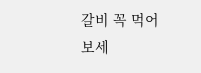갈비 꼭 먹어보세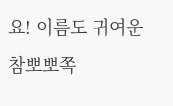요! 이름도 귀여운 참뽀뽀쪽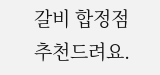갈비 합정점 추천드려요.